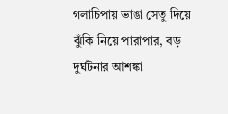গলাচিপায় ভাঙা সেতু দিয়ে ঝুঁকি নিয়ে পারাপার, বড় দুর্ঘটনার আশঙ্কা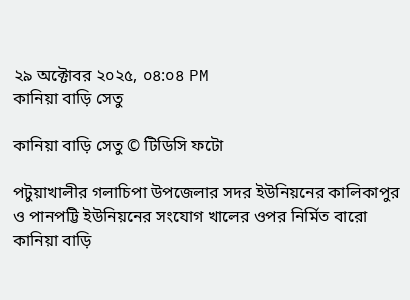২৯ অক্টোবর ২০২৫, ০৪:০৪ PM
কানিয়া বাড়ি সেতু

কানিয়া বাড়ি সেতু © টিডিসি ফটো

পটুয়াখালীর গলাচিপা উপজেলার সদর ইউনিয়নের কালিকাপুর ও পানপট্টি ইউনিয়নের সংযোগ খালের ওপর নির্মিত বারো কানিয়া বাড়ি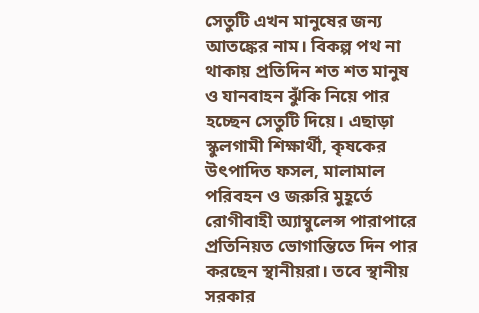সেতুটি এখন মানুষের জন্য আতঙ্কের নাম। বিকল্প পথ না থাকায় প্রতিদিন শত শত মানুষ ও যানবাহন ঝুঁকি নিয়ে পার হচ্ছেন সেতুটি দিয়ে। এছাড়া স্কুলগামী শিক্ষার্থী, কৃষকের উৎপাদিত ফসল, মালামাল পরিবহন ও জরুরি মুহূর্তে রোগীবাহী অ্যাম্বুলেন্স পারাপারে প্রতিনিয়ত ভোগান্তিতে দিন পার করছেন স্থানীয়রা। তবে স্থানীয় সরকার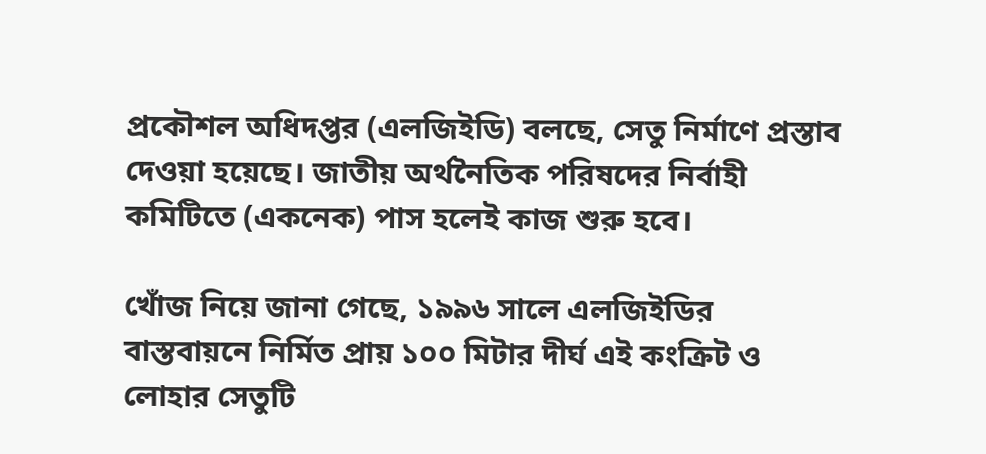প্রকৌশল অধিদপ্তর (এলজিইডি) বলছে, সেতু নির্মাণে প্রস্তাব দেওয়া হয়েছে। জাতীয় অর্থনৈতিক পরিষদের নির্বাহী কমিটিতে (একনেক) পাস হলেই কাজ শুরু হবে।

খোঁজ নিয়ে জানা গেছে, ১৯৯৬ সালে এলজিইডির বাস্তবায়নে নির্মিত প্রায় ১০০ মিটার দীর্ঘ এই কংক্রিট ও লোহার সেতুটি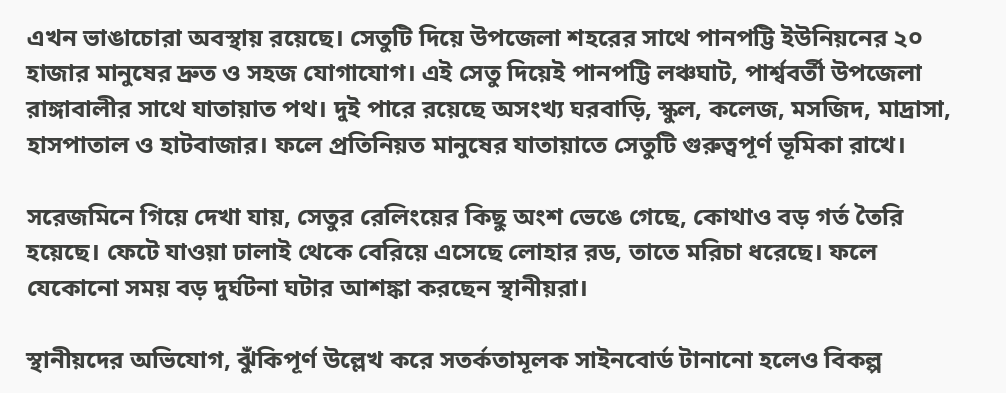এখন ভাঙাচোরা অবস্থায় রয়েছে। সেতুটি দিয়ে উপজেলা শহরের সাথে পানপট্টি ইউনিয়নের ২০ হাজার মানুষের দ্রুত ও সহজ যোগাযোগ। এই সেতু দিয়েই পানপট্টি লঞ্চঘাট, পার্শ্ববর্তী উপজেলা রাঙ্গাবালীর সাথে যাতায়াত পথ। দুই পারে রয়েছে অসংখ্য ঘরবাড়ি, স্কুল, কলেজ, মসজিদ, মাদ্রাসা, হাসপাতাল ও হাটবাজার। ফলে প্রতিনিয়ত মানুষের যাতায়াতে সেতুটি গুরুত্বপূর্ণ ভূমিকা রাখে।

সরেজমিনে গিয়ে দেখা যায়, সেতুর রেলিংয়ের কিছু অংশ ভেঙে গেছে, কোথাও বড় গর্ত তৈরি হয়েছে। ফেটে যাওয়া ঢালাই থেকে বেরিয়ে এসেছে লোহার রড, তাতে মরিচা ধরেছে। ফলে যেকোনো সময় বড় দুর্ঘটনা ঘটার আশঙ্কা করছেন স্থানীয়রা।

স্থানীয়দের অভিযোগ, ঝুঁকিপূর্ণ উল্লেখ করে সতর্কতামূলক সাইনবোর্ড টানানো হলেও বিকল্প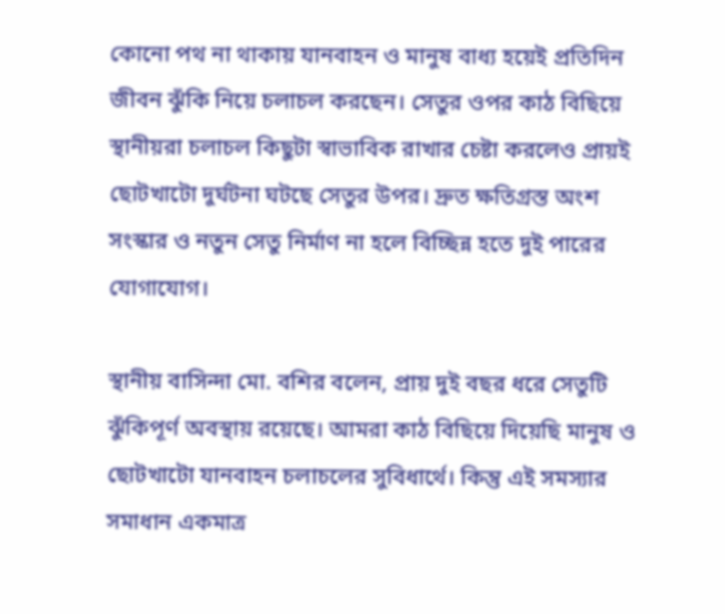কোনো পথ না থাকায় যানবাহন ও মানুষ বাধ্য হয়েই প্রতিদিন জীবন ঝুঁকি নিয়ে চলাচল করছেন। সেতুর ওপর কাঠ বিছিয়ে স্থানীয়রা চলাচল কিছুটা স্বাভাবিক রাখার চেষ্টা করলেও প্রায়ই ছোটখাটো দুর্ঘটনা ঘটছে সেতুর উপর। দ্রুত ক্ষতিগ্রস্ত অংশ সংস্কার ও নতুন সেতু নির্মাণ না হলে বিচ্ছিন্ন হতে দুই পারের যোগাযোগ।

স্থানীয় বাসিন্দা মো. বশির বলেন, প্রায় দুই বছর ধরে সেতুটি ঝুঁকিপূর্ণ অবস্থায় রয়েছে। আমরা কাঠ বিছিয়ে দিয়েছি মানুষ ও ছোটখাটো যানবাহন চলাচলের সুবিধার্থে। কিন্তু এই সমস্যার সমাধান একমাত্র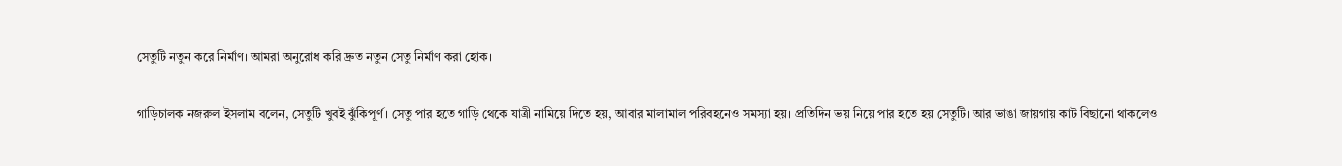সেতুটি নতুন করে নির্মাণ। আমরা অনুরোধ করি দ্রুত নতুন সেতু নির্মাণ করা হোক।

গাড়িচালক নজরুল ইসলাম বলেন, সেতুটি খুবই ঝুঁকিপূর্ণ। সেতু পার হতে গাড়ি থেকে যাত্রী নামিয়ে দিতে হয়, আবার মালামাল পরিবহনেও সমস্যা হয়। প্রতিদিন ভয় নিয়ে পার হতে হয় সেতুটি। আর ভাঙা জায়গায় কাট বিছানো থাকলেও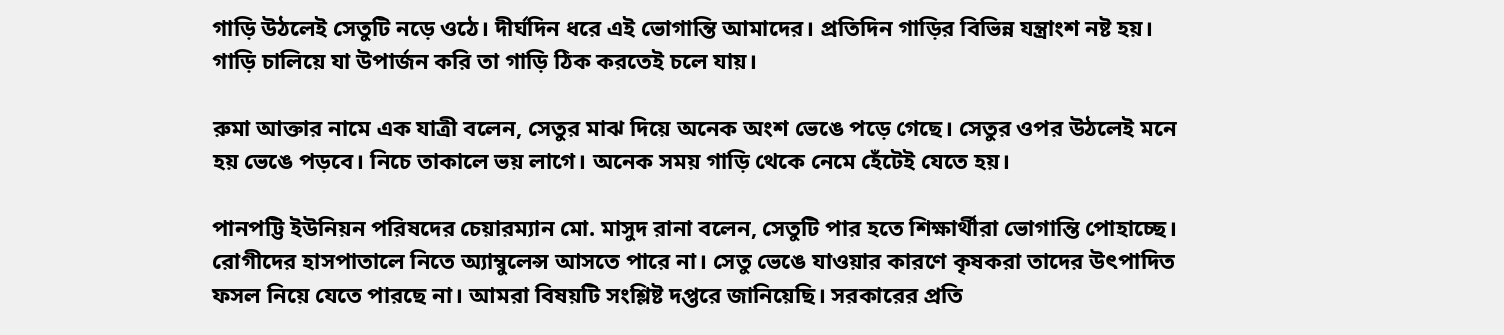গাড়ি উঠলেই সেতুটি নড়ে ওঠে। দীর্ঘদিন ধরে এই ভোগান্তি আমাদের। প্রতিদিন গাড়ির বিভিন্ন যন্ত্রাংশ নষ্ট হয়। গাড়ি চালিয়ে যা উপার্জন করি তা গাড়ি ঠিক করতেই চলে যায়।

রুমা আক্তার নামে এক যাত্রী বলেন, সেতুর মাঝ দিয়ে অনেক অংশ ভেঙে পড়ে গেছে। সেতুর ওপর উঠলেই মনে হয় ভেঙে পড়বে। নিচে তাকালে ভয় লাগে। অনেক সময় গাড়ি থেকে নেমে হেঁটেই যেতে হয়।

পানপট্টি ইউনিয়ন পরিষদের চেয়ারম্যান মো. মাসুদ রানা বলেন, সেতুটি পার হতে শিক্ষার্থীরা ভোগান্তি পোহাচ্ছে। রোগীদের হাসপাতালে নিতে অ্যাম্বুলেন্স আসতে পারে না। সেতু ভেঙে যাওয়ার কারণে কৃষকরা তাদের উৎপাদিত ফসল নিয়ে যেতে পারছে না। আমরা বিষয়টি সংশ্লিষ্ট দপ্তরে জানিয়েছি। সরকারের প্রতি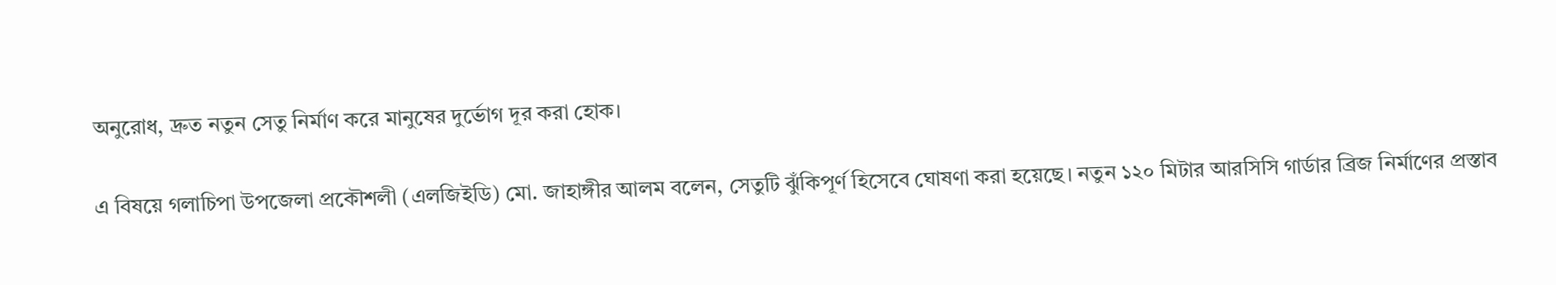অনুরোধ, দ্রুত নতুন সেতু নির্মাণ করে মানুষের দুর্ভোগ দূর করা হোক।

এ বিষয়ে গলাচিপা উপজেলা প্রকৌশলী (এলজিইডি) মো. জাহাঙ্গীর আলম বলেন, সেতুটি ঝুঁকিপূর্ণ হিসেবে ঘোষণা করা হয়েছে। নতুন ১২০ মিটার আরসিসি গার্ডার ব্রিজ নির্মাণের প্রস্তাব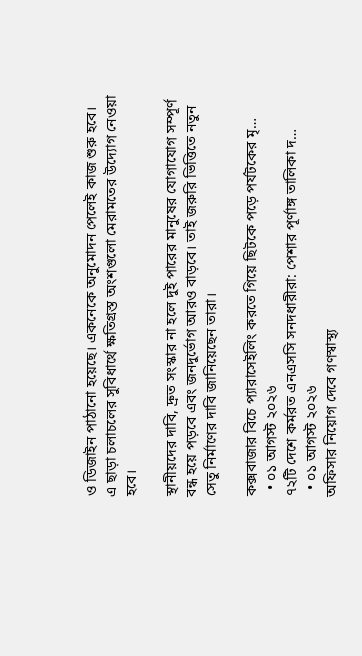ও ডিজাইন পাঠানো হয়েছে। একনেকে অনুমোদন পেলেই কাজ শুরু হবে। এ ছাড়া চলাচলের সুবিধার্থে ক্ষতিগ্রস্ত অংশগুলো মেরামতের উদ্যোগ নেওয়া হবে।

স্থানীয়দের দাবি, দ্রুত সংস্কার না হলে দুই পারের মানুষের যোগাযোগ সম্পূর্ণ বন্ধ হয়ে পড়বে এবং জনদুর্ভোগ আরও বাড়বে। তাই জরুরি ভিত্তিতে নতুন সেতু নির্মাণের দাবি জানিয়েছেন তারা।

কক্সবাজার বিচে প্যারাসেইলিং করতে গিয়ে ছিটকে পড়ে পর্যটকের মৃ…
  • ০১ আগস্ট ২০২৬
৭২টি দেশে কর্মরত এনএসসি সনদধারীরা: পেশার পূর্ণাঙ্গ তালিকা দ…
  • ০১ আগস্ট ২০২৬
অফিসার নিয়োগ দেবে গণস্বাস্থ্য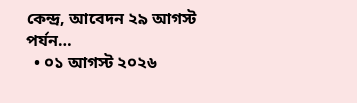কেন্দ্র, আবেদন ২৯ আগস্ট পর্যন…
  • ০১ আগস্ট ২০২৬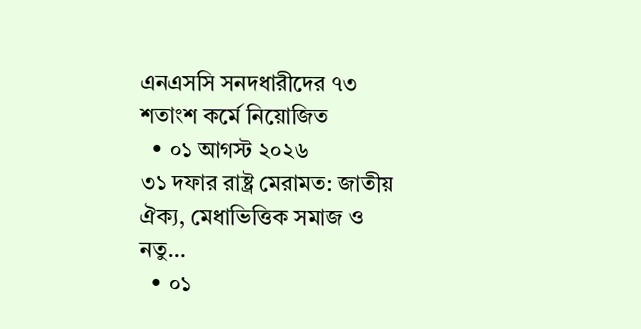এনএসসি সনদধারীদের ৭৩ শতাংশ কর্মে নিয়োজিত
  • ০১ আগস্ট ২০২৬
৩১ দফার রাষ্ট্র মেরামত: জাতীয় ঐক্য, মেধাভিত্তিক সমাজ ও নতু…
  • ০১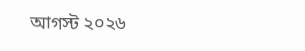আগস্ট ২০২৬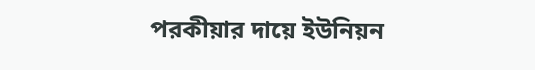পরকীয়ার দায়ে ইউনিয়ন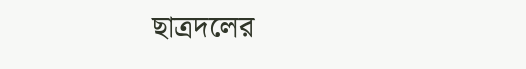ছাত্রদলের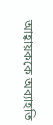আহ্বায়ককে অব্যাহতি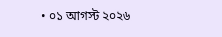• ০১ আগস্ট ২০২৬